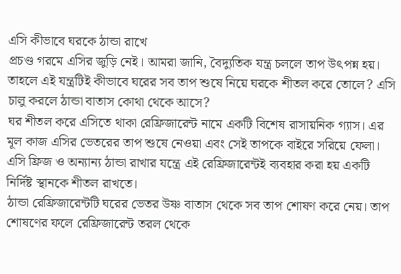এসি কীভাবে ঘরকে ঠান্ডা রাখে
প্রচণ্ড গরমে এসির জুড়ি নেই। আমরা জানি, বৈদ্যুতিক যন্ত্র চললে তাপ উৎপন্ন হয়। তাহলে এই যন্ত্রটিই কীভাবে ঘরের সব তাপ শুষে নিয়ে ঘরকে শীতল করে তোলে? এসি চালু করলে ঠান্ডা বাতাস কোথা থেকে আসে?
ঘর শীতল করে এসিতে থাকা রেফ্রিজারেন্ট নামে একটি বিশেষ রাসায়নিক গ্যাস। এর মূল কাজ এসির ভেতরের তাপ শুষে নেওয়া এবং সেই তাপকে বাইরে সরিয়ে ফেলা। এসি ফ্রিজ ও অন্যান্য ঠান্ডা রাখার যন্ত্রে এই রেফ্রিজারেন্টই ব্যবহার করা হয় একটি নির্দিষ্ট স্থানকে শীতল রাখতে।
ঠান্ডা রেফ্রিজারেন্টটি ঘরের ভেতর উষ্ণ বাতাস থেকে সব তাপ শোষণ করে নেয়। তাপ শোষণের ফলে রেফ্রিজারেন্ট তরল থেকে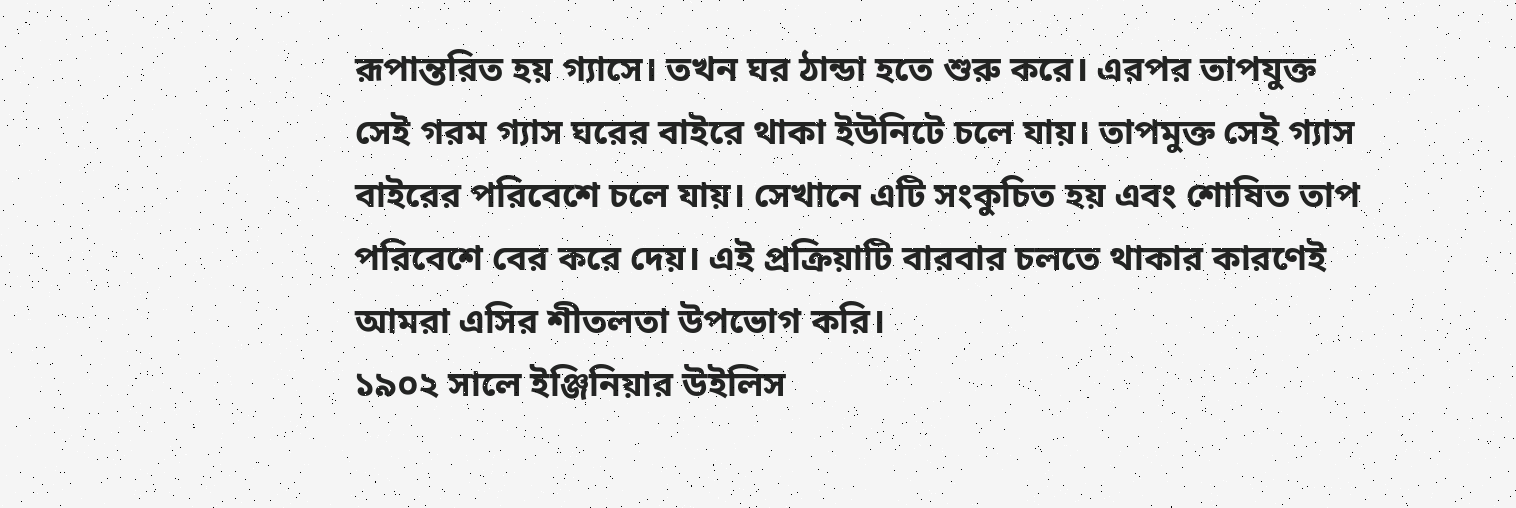রূপান্তরিত হয় গ্যাসে। তখন ঘর ঠান্ডা হতে শুরু করে। এরপর তাপযুক্ত সেই গরম গ্যাস ঘরের বাইরে থাকা ইউনিটে চলে যায়। তাপমুক্ত সেই গ্যাস বাইরের পরিবেশে চলে যায়। সেখানে এটি সংকুচিত হয় এবং শোষিত তাপ পরিবেশে বের করে দেয়। এই প্রক্রিয়াটি বারবার চলতে থাকার কারণেই আমরা এসির শীতলতা উপভোগ করি।
১৯০২ সালে ইঞ্জিনিয়ার উইলিস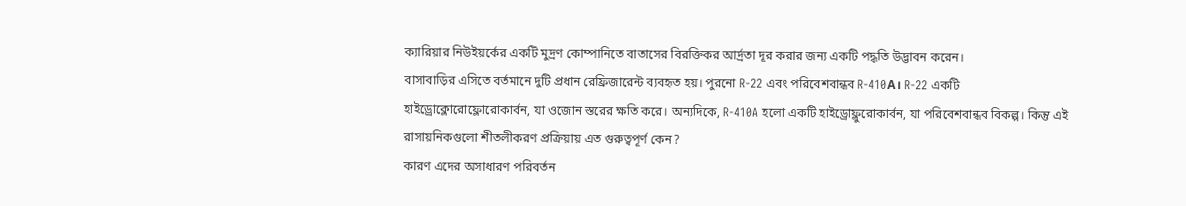ক্যারিয়ার নিউইয়র্কের একটি মুদ্রণ কোম্পানিতে বাতাসের বিরক্তিকর আর্দ্রতা দূর করার জন্য একটি পদ্ধতি উদ্ভাবন করেন।
বাসাবাড়ির এসিতে বর্তমানে দুটি প্রধান রেফ্রিজারেন্ট ব্যবহৃত হয়। পুরনো R-22 এবং পরিবেশবান্ধব R-410A। R-22 একটি হাইড্রোক্লোরোফ্লোরোকার্বন, যা ওজোন স্তরের ক্ষতি করে। অন্যদিকে, R-410A হলো একটি হাইড্রোফ্লুরোকার্বন, যা পরিবেশবান্ধব বিকল্প। কিন্তু এই রাসায়নিকগুলো শীতলীকরণ প্রক্রিয়ায় এত গুরুত্বপূর্ণ কেন?
কারণ এদের অসাধারণ পরিবর্তন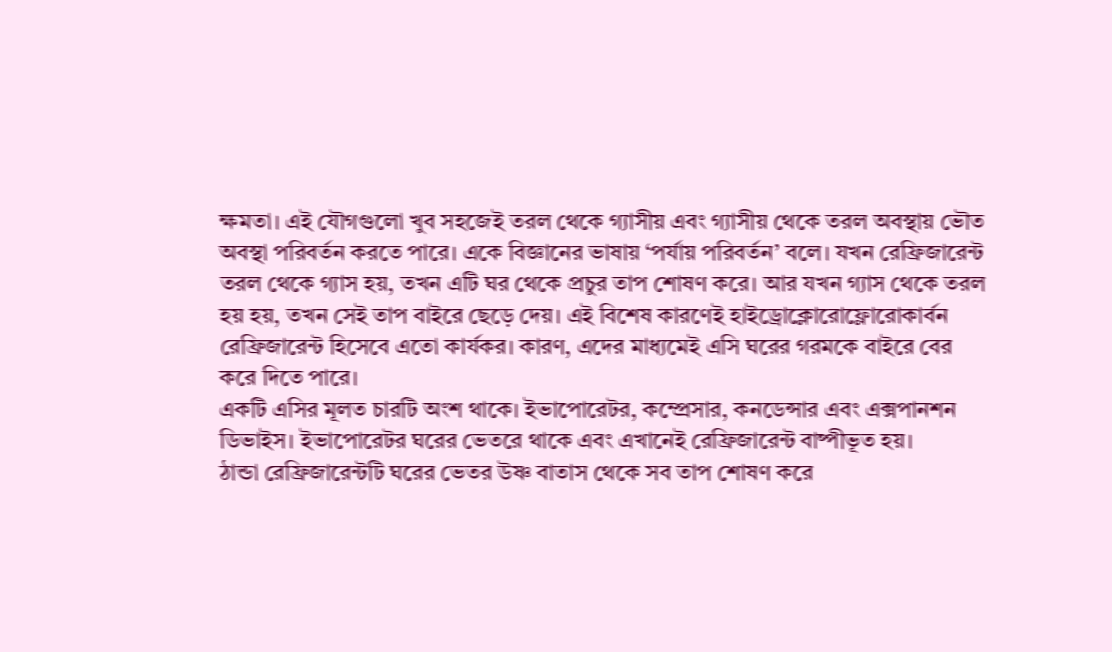ক্ষমতা। এই যৌগগুলো খুব সহজেই তরল থেকে গ্যাসীয় এবং গ্যাসীয় থেকে তরল অবস্থায় ভৌত অবস্থা পরিবর্তন করতে পারে। একে বিজ্ঞানের ভাষায় ‘পর্যায় পরিবর্তন’ বলে। যখন রেফ্রিজারেন্ট তরল থেকে গ্যাস হয়, তখন এটি ঘর থেকে প্রচুর তাপ শোষণ করে। আর যখন গ্যাস থেকে তরল হয় হয়, তখন সেই তাপ বাইরে ছেড়ে দেয়। এই বিশেষ কারণেই হাইড্রোক্লোরোফ্লোরোকার্বন রেফ্রিজারেন্ট হিসেবে এতো কার্যকর। কারণ, এদের মাধ্যমেই এসি ঘরের গরমকে বাইরে বের করে দিতে পারে।
একটি এসির মূলত চারটি অংশ থাকে। ইভাপোরেটর, কম্প্রেসার, কনডেন্সার এবং এক্সপানশন ডিভাইস। ইভাপোরেটর ঘরের ভেতরে থাকে এবং এখানেই রেফ্রিজারেন্ট বাষ্পীভূত হয়।
ঠান্ডা রেফ্রিজারেন্টটি ঘরের ভেতর উষ্ণ বাতাস থেকে সব তাপ শোষণ করে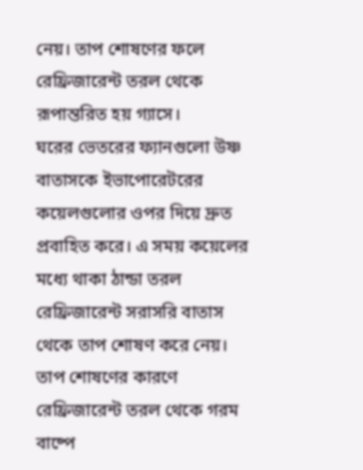নেয়। তাপ শোষণের ফলে রেফ্রিজারেন্ট তরল থেকে রূপান্তরিত হয় গ্যাসে।
ঘরের ভেতরের ফ্যানগুলো উষ্ণ বাতাসকে ইভাপোরেটরের কয়েলগুলোর ওপর দিয়ে দ্রুত প্রবাহিত করে। এ সময় কয়েলের মধ্যে থাকা ঠান্ডা তরল রেফ্রিজারেন্ট সরাসরি বাতাস থেকে তাপ শোষণ করে নেয়। তাপ শোষণের কারণে রেফ্রিজারেন্ট তরল থেকে গরম বাষ্পে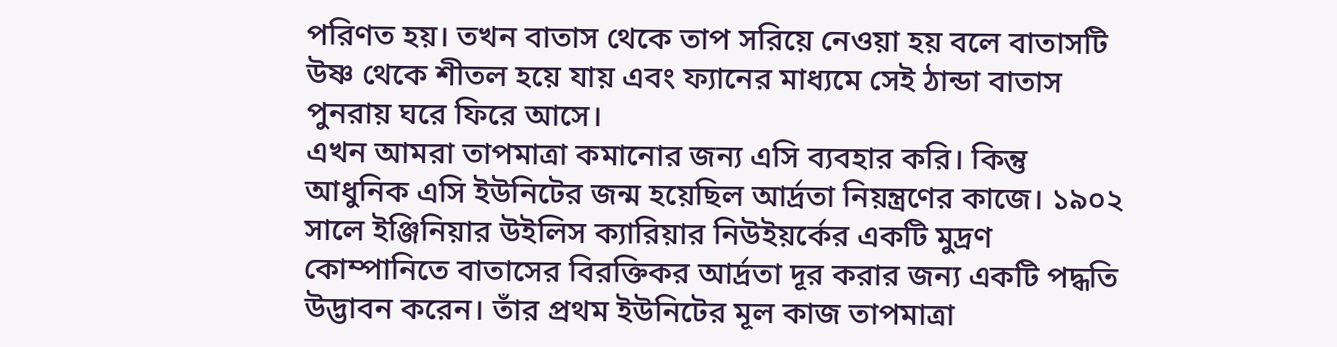পরিণত হয়। তখন বাতাস থেকে তাপ সরিয়ে নেওয়া হয় বলে বাতাসটি উষ্ণ থেকে শীতল হয়ে যায় এবং ফ্যানের মাধ্যমে সেই ঠান্ডা বাতাস পুনরায় ঘরে ফিরে আসে।
এখন আমরা তাপমাত্রা কমানোর জন্য এসি ব্যবহার করি। কিন্তু আধুনিক এসি ইউনিটের জন্ম হয়েছিল আর্দ্রতা নিয়ন্ত্রণের কাজে। ১৯০২ সালে ইঞ্জিনিয়ার উইলিস ক্যারিয়ার নিউইয়র্কের একটি মুদ্রণ কোম্পানিতে বাতাসের বিরক্তিকর আর্দ্রতা দূর করার জন্য একটি পদ্ধতি উদ্ভাবন করেন। তাঁর প্রথম ইউনিটের মূল কাজ তাপমাত্রা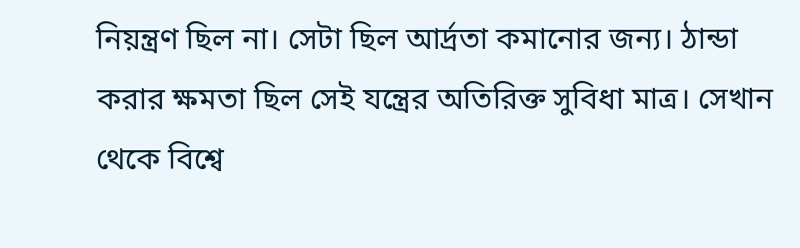নিয়ন্ত্রণ ছিল না। সেটা ছিল আর্দ্রতা কমানোর জন্য। ঠান্ডা করার ক্ষমতা ছিল সেই যন্ত্রের অতিরিক্ত সুবিধা মাত্র। সেখান থেকে বিশ্বে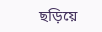ছড়িয়ে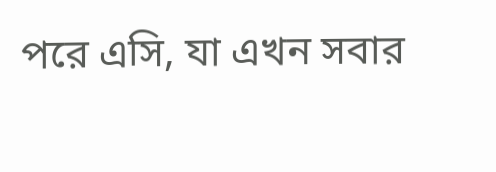পরে এসি, যা এখন সবার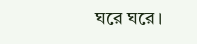ঘরে ঘরে।